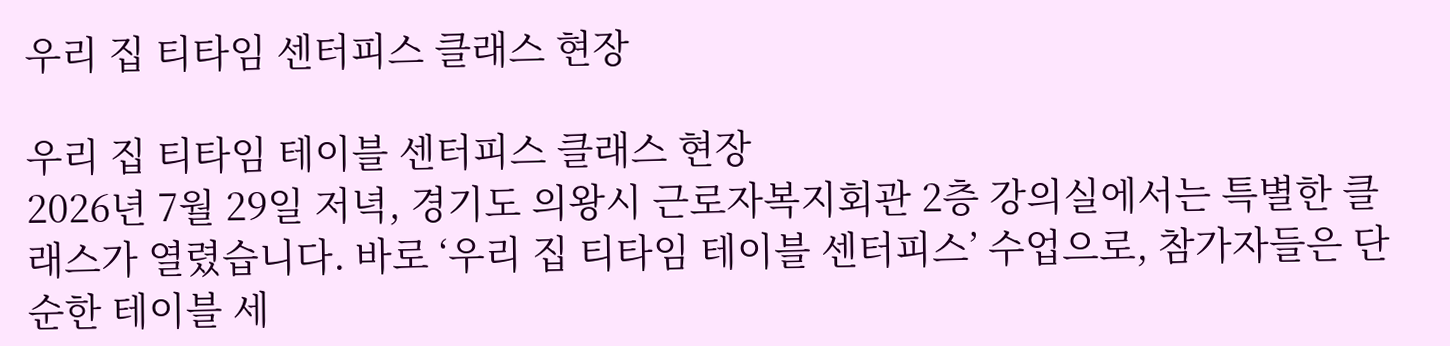우리 집 티타임 센터피스 클래스 현장

우리 집 티타임 테이블 센터피스 클래스 현장
2026년 7월 29일 저녁, 경기도 의왕시 근로자복지회관 2층 강의실에서는 특별한 클래스가 열렸습니다. 바로 ‘우리 집 티타임 테이블 센터피스’ 수업으로, 참가자들은 단순한 테이블 세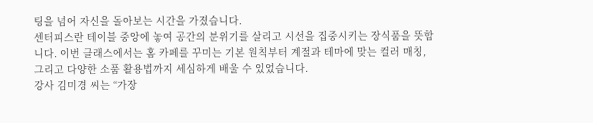팅을 넘어 자신을 돌아보는 시간을 가졌습니다.
센터피스란 테이블 중앙에 놓여 공간의 분위기를 살리고 시선을 집중시키는 장식품을 뜻합니다. 이번 클래스에서는 홈 카페를 꾸미는 기본 원칙부터 계절과 테마에 맞는 컬러 매칭, 그리고 다양한 소품 활용법까지 세심하게 배울 수 있었습니다.
강사 김미경 씨는 “가장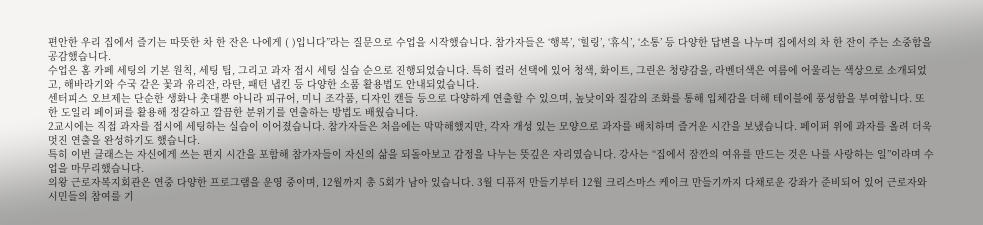편안한 우리 집에서 즐기는 따뜻한 차 한 잔은 나에게 ( )입니다”라는 질문으로 수업을 시작했습니다. 참가자들은 ‘행복’, ‘힐링’, ‘휴식’, ‘소통’ 등 다양한 답변을 나누며 집에서의 차 한 잔이 주는 소중함을 공감했습니다.
수업은 홈 카페 세팅의 기본 원칙, 세팅 팁, 그리고 과자 접시 세팅 실습 순으로 진행되었습니다. 특히 컬러 선택에 있어 청색, 화이트, 그린은 청량감을, 라벤더색은 여름에 어울리는 색상으로 소개되었고, 해바라기와 수국 같은 꽃과 유리잔, 라탄, 패턴 냅킨 등 다양한 소품 활용법도 안내되었습니다.
센터피스 오브제는 단순한 생화나 촛대뿐 아니라 피규어, 미니 조각품, 디자인 캔들 등으로 다양하게 연출할 수 있으며, 높낮이와 질감의 조화를 통해 입체감을 더해 테이블에 풍성함을 부여합니다. 또한 도일리 페이퍼를 활용해 정갈하고 깔끔한 분위기를 연출하는 방법도 배웠습니다.
2교시에는 직접 과자를 접시에 세팅하는 실습이 이어졌습니다. 참가자들은 처음에는 막막해했지만, 각자 개성 있는 모양으로 과자를 배치하며 즐거운 시간을 보냈습니다. 페이퍼 위에 과자를 올려 더욱 멋진 연출을 완성하기도 했습니다.
특히 이번 클래스는 자신에게 쓰는 편지 시간을 포함해 참가자들이 자신의 삶을 되돌아보고 감정을 나누는 뜻깊은 자리였습니다. 강사는 “집에서 잠깐의 여유를 만드는 것은 나를 사랑하는 일”이라며 수업을 마무리했습니다.
의왕 근로자복지회관은 연중 다양한 프로그램을 운영 중이며, 12월까지 총 5회가 남아 있습니다. 3월 디퓨저 만들기부터 12월 크리스마스 케이크 만들기까지 다채로운 강좌가 준비되어 있어 근로자와 시민들의 참여를 기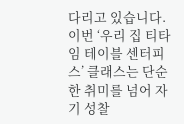다리고 있습니다.
이번 ‘우리 집 티타임 테이블 센터피스’ 클래스는 단순한 취미를 넘어 자기 성찰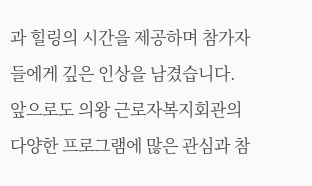과 힐링의 시간을 제공하며 참가자들에게 깊은 인상을 남겼습니다. 앞으로도 의왕 근로자복지회관의 다양한 프로그램에 많은 관심과 참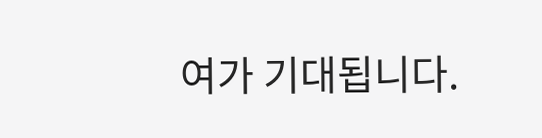여가 기대됩니다.